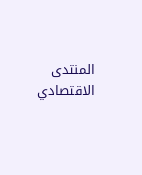المنتدى الاقتصادي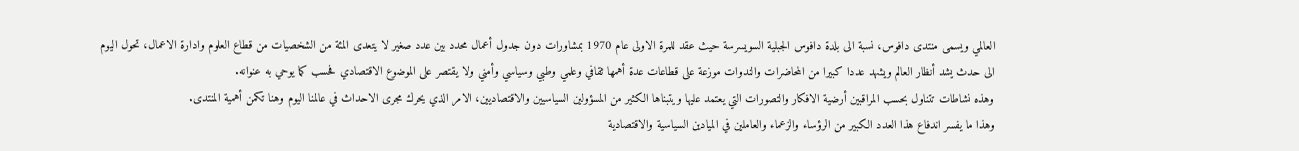العالمي ويسمى منتدى دافوس، نسبة الى بلدة دافوس الجبلية السويسرسة حيث عقد للمرة الاولى عام 1970 بمشاورات دون جدول أعمال محدد بين عدد صغير لا يتعدى المئة من الشخصيات من قطاع العلوم وادارة الاعمال، تحول اليوم الى حدث يشد أنظار العالم ويشهد عددا كبيرا من المحاضرات والندوات موزعة على قطاعات عدة أهمها ثقافي وعلمي وطبي وسياسي وأمني ولا يقتصر على الموضوع الاقتصادي فحسب كما يوحي به عنوانه.
وهذه نشاطات تتناول بحسب المراقبين أرضية الافكار والتصورات التي يعتمد عليها ويتبناها الكثير من المسؤولين السياسيين والاقتصاديين، الامر الذي يحرك مجرى الاحداث في عالمنا اليوم وهنا تكمن أهمية المنتدى.
وهذا ما يفسر اندفاع هذا العدد الكبير من الرؤساء والزعماء والعاملين في الميادين السياسية والاقتصادية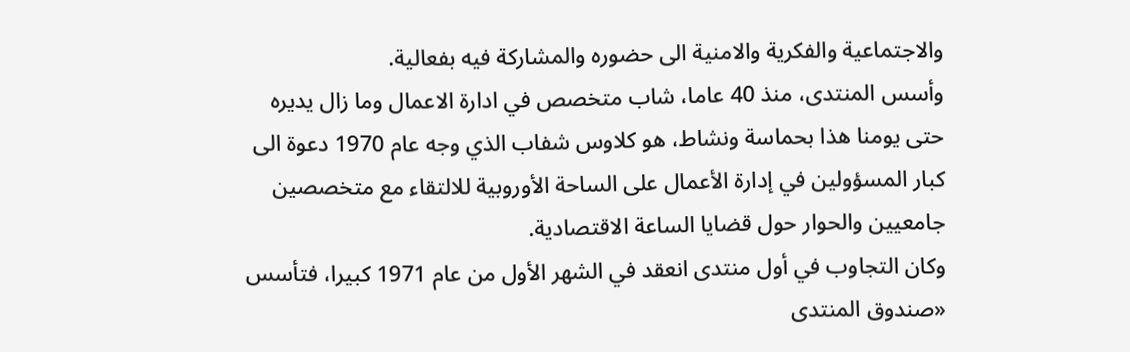والاجتماعية والفكرية والامنية الى حضوره والمشاركة فيه بفعالية.
وأسس المنتدى، منذ 40 عاما، شاب متخصص في ادارة الاعمال وما زال يديره حتى يومنا هذا بحماسة ونشاط، هو كلاوس شفاب الذي وجه عام 1970 دعوة الى كبار المسؤولين في إدارة الأعمال على الساحة الأوروبية للالتقاء مع متخصصين جامعيين والحوار حول قضايا الساعة الاقتصادية.
وكان التجاوب في أول منتدى انعقد في الشهر الأول من عام 1971 كبيرا، فتأسس «صندوق المنتدى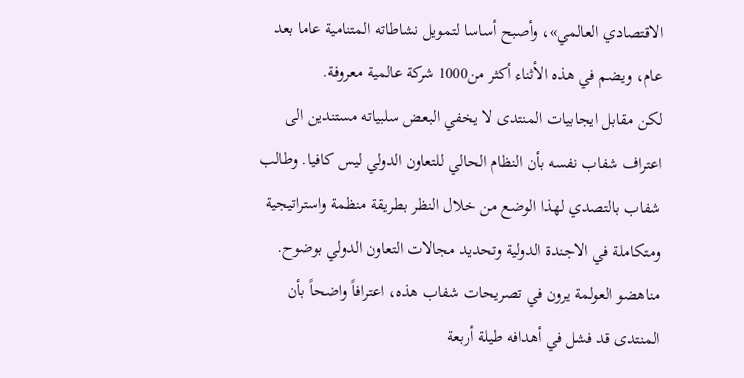الاقتصادي العالمي»، وأصبح أساسا لتمويل نشاطاته المتنامية عاما بعد عام، ويضم في هذه الأثناء أكثر من1000 شركة عالمية معروفة.
لكن مقابل ايجابيات المنتدى لا يخفي البعض سلبياته مستندين الى اعتراف شفاب نفسه بأن النظام الحالي للتعاون الدولي ليس كافيا. وطالب شفاب بالتصدي لهذا الوضع من خلال النظر بطريقة منظمة واستراتيجية ومتكاملة في الاجندة الدولية وتحديد مجالات التعاون الدولي بوضوح.
مناهضو العولمة يرون في تصريحات شفاب هذه، اعترافاً واضحاً بأن المنتدى قد فشل في أهدافه طيلة أربعة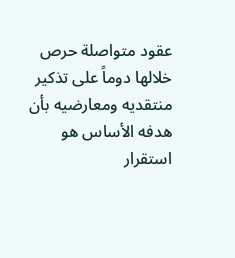عقود متواصلة حرص خلالها دوماً على تذكير منتقديه ومعارضيه بأن هدفه الأساس هو استقرار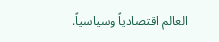العالم اقتصادياً وسياسياً.